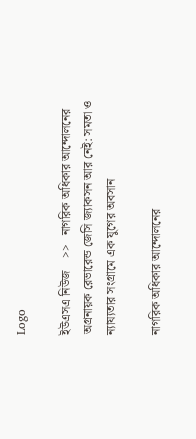Logo

ইউএসএ নিউজ    >>   নাগরিক অধিকার আন্দোলনের অগ্রনায়ক রেভারেন্ড জেসি জ্যাকসন আর নেই: সমতা ও ন্যায্যতার সংগ্রামে এক যুগের অবসান

নাগরিক অধিকার আন্দোলনের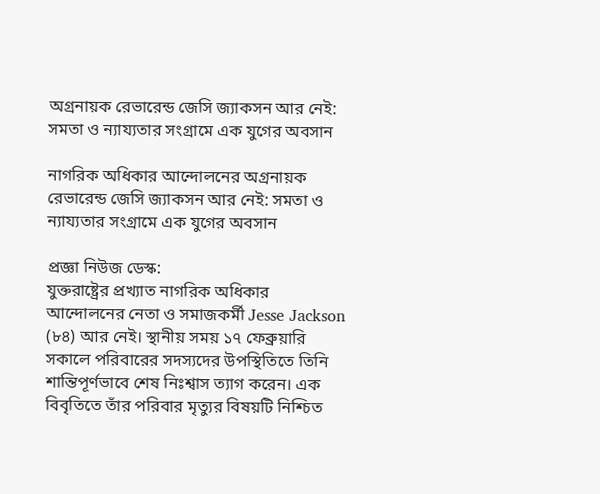অগ্রনায়ক রেভারেন্ড জেসি জ্যাকসন আর নেই: সমতা ও ন্যায্যতার সংগ্রামে এক যুগের অবসান

নাগরিক অধিকার আন্দোলনের অগ্রনায়ক রেভারেন্ড জেসি জ্যাকসন আর নেই: সমতা ও ন্যায্যতার সংগ্রামে এক যুগের অবসান

প্রজ্ঞা নিউজ ডেস্ক:
যুক্তরাষ্ট্রের প্রখ্যাত নাগরিক অধিকার আন্দোলনের নেতা ও সমাজকর্মী Jesse Jackson (৮৪) আর নেই। স্থানীয় সময় ১৭ ফেব্রুয়ারি সকালে পরিবারের সদস্যদের উপস্থিতিতে তিনি শান্তিপূর্ণভাবে শেষ নিঃশ্বাস ত্যাগ করেন। এক বিবৃতিতে তাঁর পরিবার মৃত্যুর বিষয়টি নিশ্চিত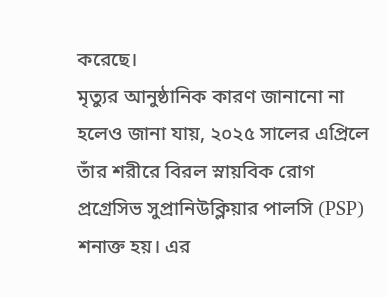করেছে।
মৃত্যুর আনুষ্ঠানিক কারণ জানানো না হলেও জানা যায়, ২০২৫ সালের এপ্রিলে তাঁর শরীরে বিরল স্নায়বিক রোগ প্রগ্রেসিভ সুপ্রানিউক্লিয়ার পালসি (PSP) শনাক্ত হয়। এর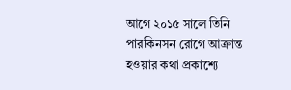আগে ২০১৫ সালে তিনি পারকিনসন রোগে আক্রান্ত হওয়ার কথা প্রকাশ্যে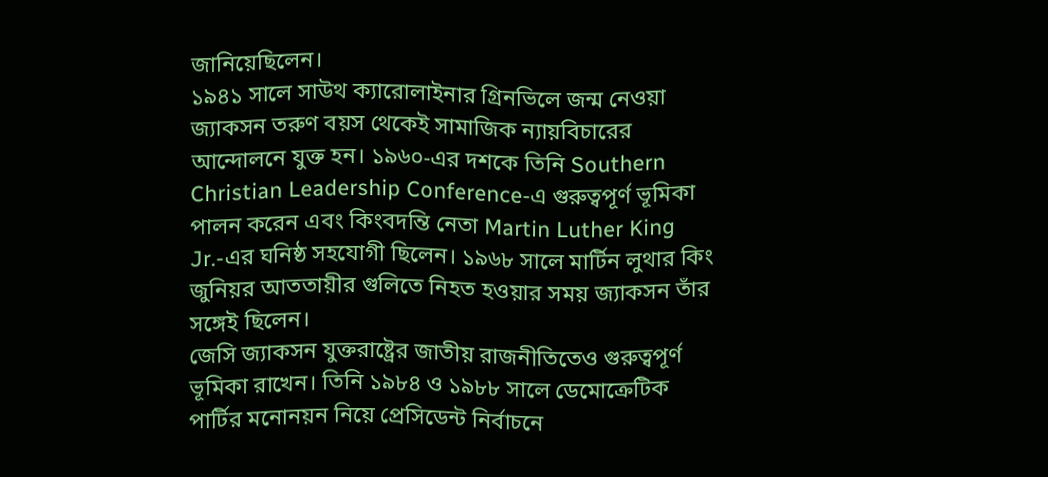জানিয়েছিলেন।
১৯৪১ সালে সাউথ ক্যারোলাইনার গ্রিনভিলে জন্ম নেওয়া জ্যাকসন তরুণ বয়স থেকেই সামাজিক ন্যায়বিচারের আন্দোলনে যুক্ত হন। ১৯৬০-এর দশকে তিনি Southern Christian Leadership Conference-এ গুরুত্বপূর্ণ ভূমিকা পালন করেন এবং কিংবদন্তি নেতা Martin Luther King Jr.-এর ঘনিষ্ঠ সহযোগী ছিলেন। ১৯৬৮ সালে মার্টিন লুথার কিং জুনিয়র আততায়ীর গুলিতে নিহত হওয়ার সময় জ্যাকসন তাঁর সঙ্গেই ছিলেন।
জেসি জ্যাকসন যুক্তরাষ্ট্রের জাতীয় রাজনীতিতেও গুরুত্বপূর্ণ ভূমিকা রাখেন। তিনি ১৯৮৪ ও ১৯৮৮ সালে ডেমোক্রেটিক পার্টির মনোনয়ন নিয়ে প্রেসিডেন্ট নির্বাচনে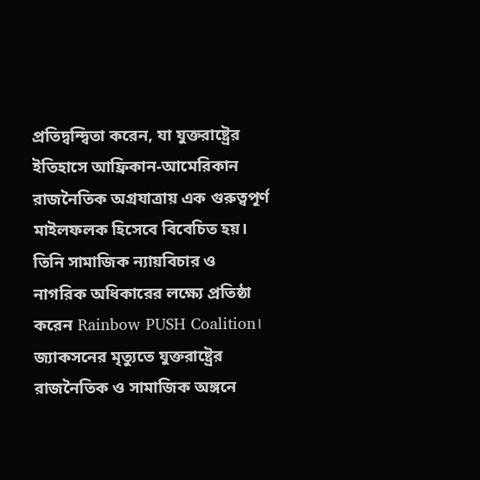প্রতিদ্বন্দ্বিতা করেন, যা যুক্তরাষ্ট্রের ইতিহাসে আফ্রিকান-আমেরিকান রাজনৈতিক অগ্রযাত্রায় এক গুরুত্বপূর্ণ মাইলফলক হিসেবে বিবেচিত হয়। তিনি সামাজিক ন্যায়বিচার ও নাগরিক অধিকারের লক্ষ্যে প্রতিষ্ঠা করেন Rainbow PUSH Coalition।
জ্যাকসনের মৃত্যুতে যুক্তরাষ্ট্রের রাজনৈতিক ও সামাজিক অঙ্গনে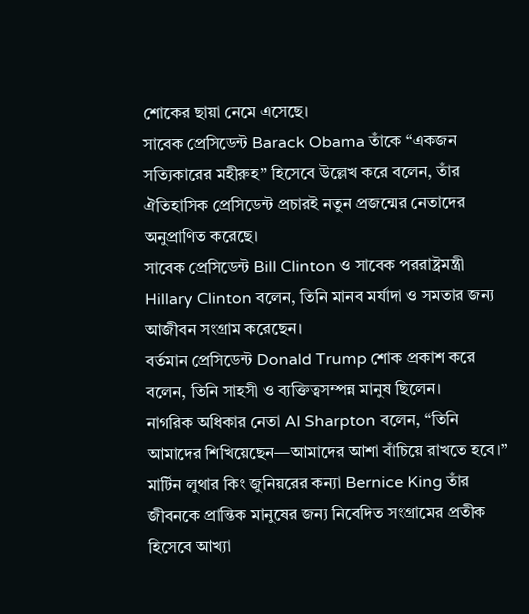শোকের ছায়া নেমে এসেছে।
সাবেক প্রেসিডেন্ট Barack Obama তাঁকে “একজন সত্যিকারের মহীরুহ” হিসেবে উল্লেখ করে বলেন, তাঁর ঐতিহাসিক প্রেসিডেন্ট প্রচারই নতুন প্রজন্মের নেতাদের অনুপ্রাণিত করেছে।
সাবেক প্রেসিডেন্ট Bill Clinton ও সাবেক পররাষ্ট্রমন্ত্রী Hillary Clinton বলেন, তিনি মানব মর্যাদা ও সমতার জন্য আজীবন সংগ্রাম করেছেন।
বর্তমান প্রেসিডেন্ট Donald Trump শোক প্রকাশ করে বলেন, তিনি সাহসী ও ব্যক্তিত্বসম্পন্ন মানুষ ছিলেন।
নাগরিক অধিকার নেতা Al Sharpton বলেন, “তিনি আমাদের শিখিয়েছেন—আমাদের আশা বাঁচিয়ে রাখতে হবে।”
মার্টিন লুথার কিং জুনিয়রের কন্যা Bernice King তাঁর জীবনকে প্রান্তিক মানুষের জন্য নিবেদিত সংগ্রামের প্রতীক হিসেবে আখ্যা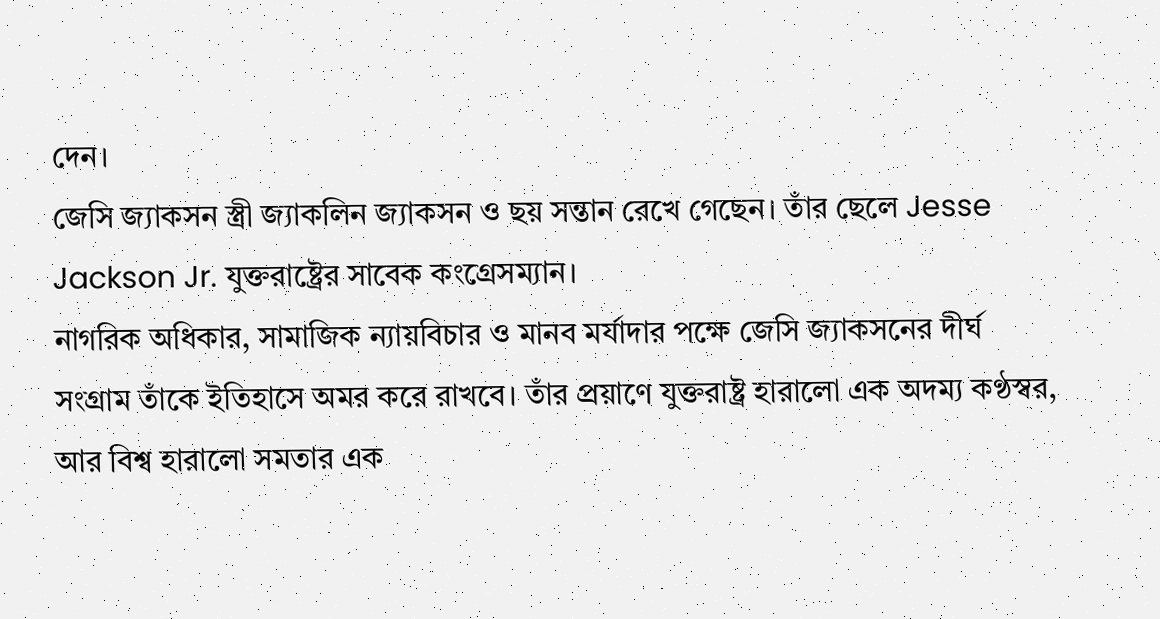দেন।
জেসি জ্যাকসন স্ত্রী জ্যাকলিন জ্যাকসন ও ছয় সন্তান রেখে গেছেন। তাঁর ছেলে Jesse Jackson Jr. যুক্তরাষ্ট্রের সাবেক কংগ্রেসম্যান।
নাগরিক অধিকার, সামাজিক ন্যায়বিচার ও মানব মর্যাদার পক্ষে জেসি জ্যাকসনের দীর্ঘ সংগ্রাম তাঁকে ইতিহাসে অমর করে রাখবে। তাঁর প্রয়াণে যুক্তরাষ্ট্র হারালো এক অদম্য কণ্ঠস্বর, আর বিশ্ব হারালো সমতার এক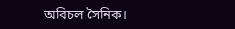অবিচল সৈনিক।